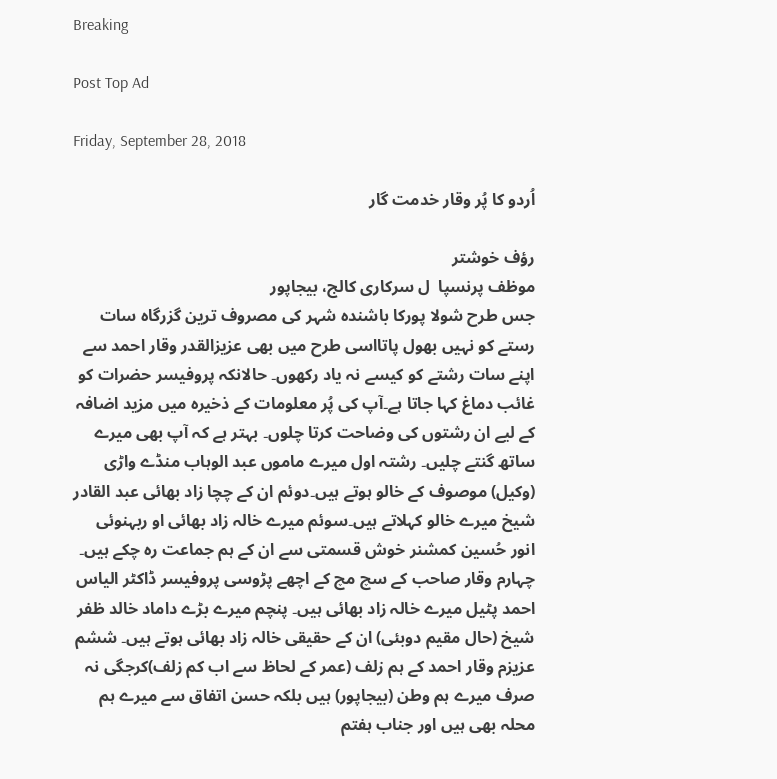Breaking

Post Top Ad

Friday, September 28, 2018

اُردو کا پُر وقار خدمت گار

رؤف خوشتر
موظف پرنسپا  ل سرکاری کالج، بیجاپور
جس طرح شولا پورکا باشندہ شہر کی مصروف ترین گزرگاہ سات رستے کو نہیں بھول پاتااسی طرح میں بھی عزیزالقدر وقار احمد سے اپنے سات رشتے کو کیسے نہ یاد رکھوں۔ حالانکہ پروفیسر حضرات کو غائب دماغ کہا جاتا ہے۔آپ کی پُر معلومات کے ذخیرہ میں مزید اضافہ کے لیے ان رشتوں کی وضاحت کرتا چلوں۔ بہتر ہے کہ آپ بھی میرے ساتھ گنتے چلیں۔ رشتہ اول میرے ماموں عبد الوہاب منڈے واڑی (وکیل) موصوف کے خالو ہوتے ہیں۔دوئم ان کے چچا زاد بھائی عبد القادر شیخ میرے خالو کہلاتے ہیں۔سوئم میرے خالہ زاد بھائی او ربہنوئی انور حُسین کمشنر خوش قسمتی سے ان کے ہم جماعت رہ چکے ہیں۔ چہارم وقار صاحب کے سچ مچ کے اچھے پڑوسی پروفیسر ڈاکٹر الیاس احمد پٹیل میرے خالہ زاد بھائی ہیں۔ پنچم میرے بڑے داماد خالد ظفر شیخ (حال مقیم دوبئی) ان کے حقیقی خالہ زاد بھائی ہوتے ہیں۔ ششم عزیزم وقار احمد کے ہم زلف (عمر کے لحاظ سے اب کم زلف)کرجگی نہ صرف میرے ہم وطن (بیجاپور) ہیں بلکہ حسن اتفاق سے میرے ہم محلہ بھی ہیں اور جناب ہفتم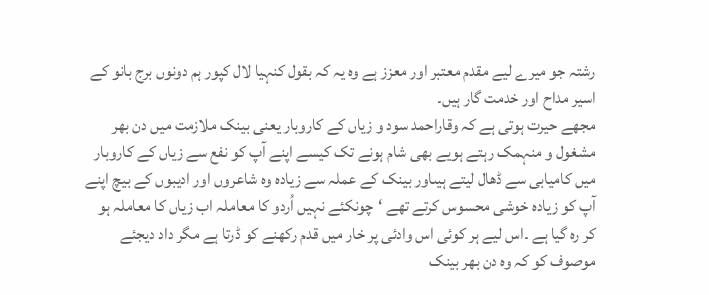رشتہ جو میرے لیے مقدم معتبر اور معزز ہے وہ یہ کہ بقول کنہیا لال کپور ہم دونوں برج بانو کے اسیر مداح اور خدمت گار ہیں۔
مجھے حیرت ہوتی ہے کہ وقاراحمد سود و زیاں کے کاروبار یعنی بینک ملازمت میں دن بھر مشغول و منہمک رہتے ہویے بھی شام ہونے تک کیسے اپنے آپ کو نفع سے زیاں کے کاروبار میں کامیابی سے ڈھال لیتے ہیںاور بینک کے عملہ سے زیادہ وہ شاعروں اور ادیبوں کے بیچ اپنے آپ کو زیادہ خوشی محسوس کرتے تھے ‘چونکئے نہیں اُردو کا معاملہ اب زیاں کا معاملہ ہو کر رہ گیا ہے ۔اس لیے ہر کوئی اس وادئی پر خار میں قدم رکھنے کو ڈرتا ہے مگر داد دیجئے موصوف کو کہ وہ دن بھر بینک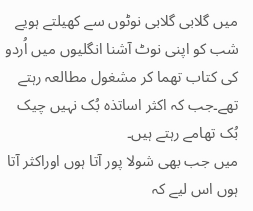میں گلابی گلابی نوٹوں سے کھیلتے ہویے شب کو اپنی نوٹ آشنا انگلیوں میں اُردو کی کتاب تھما کر مشغول مطالعہ رہتے تھے۔جب کہ اکثر اساتذہ بُک نہیں چیک بُک تھامے رہتے ہیں۔
میں جب بھی شولا پور آتا ہوں اوراکثر آتا ہوں اس لیے کہ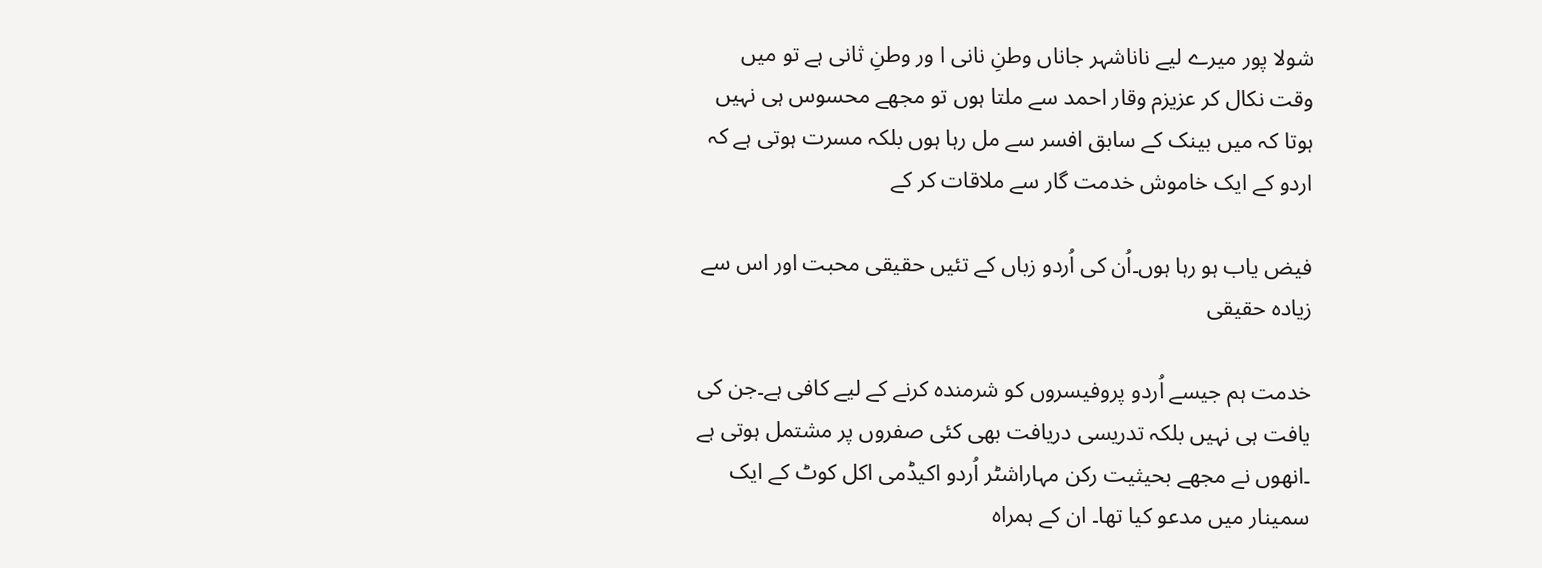شولا پور میرے لیے ناناشہر جاناں وطنِ نانی ا ور وطنِ ثانی ہے تو میں وقت نکال کر عزیزم وقار احمد سے ملتا ہوں تو مجھے محسوس ہی نہیں ہوتا کہ میں بینک کے سابق افسر سے مل رہا ہوں بلکہ مسرت ہوتی ہے کہ اردو کے ایک خاموش خدمت گار سے ملاقات کر کے

فیض یاب ہو رہا ہوں۔اُن کی اُردو زباں کے تئیں حقیقی محبت اور اس سے زیادہ حقیقی

خدمت ہم جیسے اُردو پروفیسروں کو شرمندہ کرنے کے لیے کافی ہے۔جن کی یافت ہی نہیں بلکہ تدریسی دریافت بھی کئی صفروں پر مشتمل ہوتی ہے ۔انھوں نے مجھے بحیثیت رکن مہاراشٹر اُردو اکیڈمی اکل کوٹ کے ایک سمینار میں مدعو کیا تھا۔ ان کے ہمراہ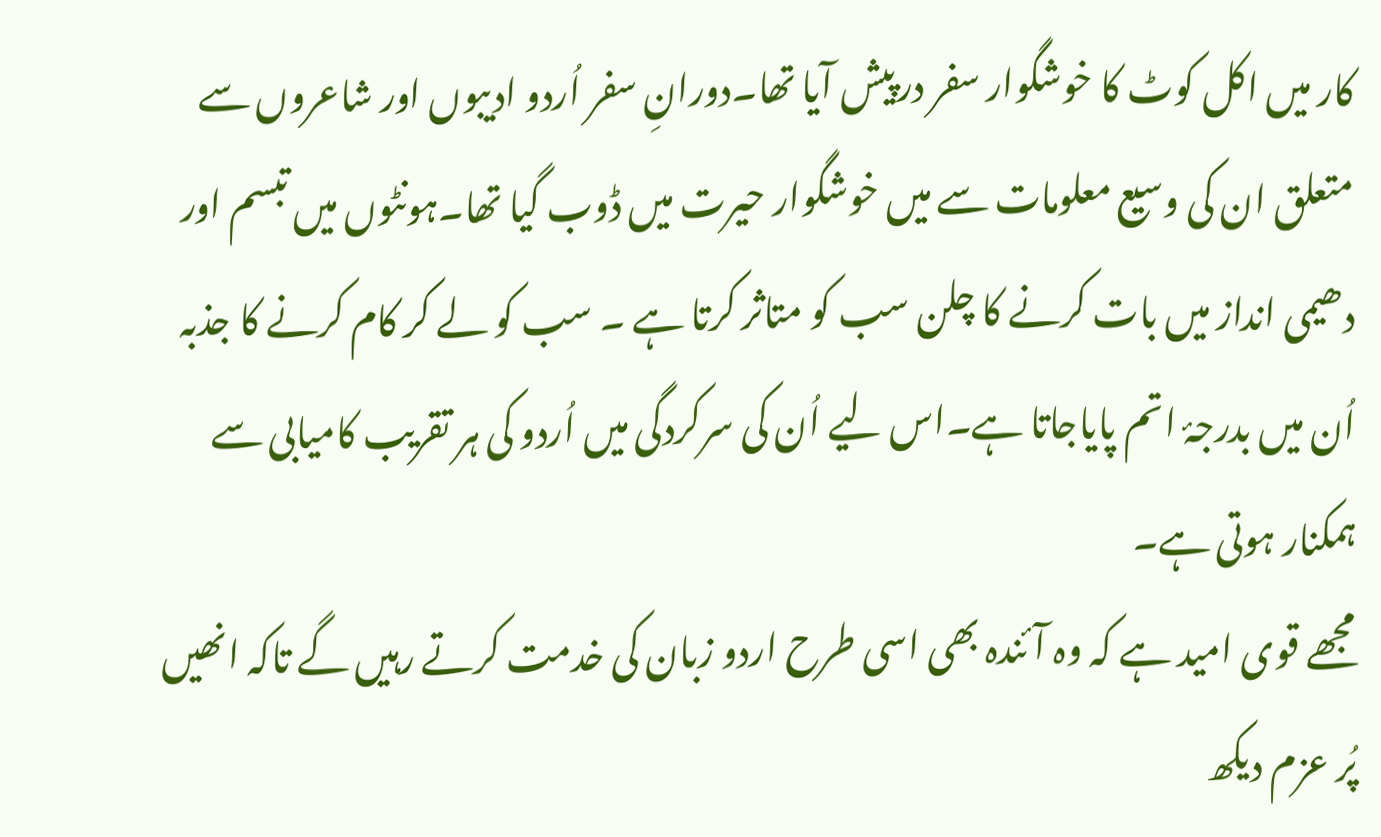کار میں اکل کوٹ کا خوشگوار سفر درپیش آیا تھا۔دورانِ سفر اُردو ادیبوں اور شاعروں سے متعلق ان کی وسیع معلومات سے میں خوشگوار حیرت میں ڈوب گیا تھا۔ہونٹوں میں تبسم اور دھیمی انداز میں بات کرنے کا چلن سب کو متاثر کرتا ہے ۔ سب کو لے کر کام کرنے کا جذبہ اُن میں بدرجۂ اتم پایاجاتا ہے۔اس لیے اُن کی سرکردگی میں اُردو کی ہر تقریب کامیابی سے ہمکنار ہوتی ہے۔
مجھے قوی امید ہے کہ وہ آئندہ بھی اسی طرح اردو زبان کی خدمت کرتے رہیں گے تاکہ انھیں پُر عزم دیکھ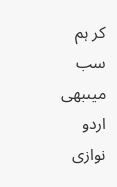کر ہم سب میںبھی اردو نوازی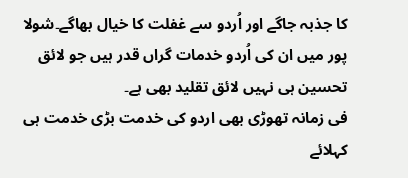کا جذبہ جاگے اور اُردو سے غفلت کا خیال بھاگے۔شولا پور میں ان کی اُردو خدمات گراں قدر ہیں جو لائق تحسین ہی نہیں لائق تقلید بھی ہے۔
فی زمانہ تھوڑی بھی اردو کی خدمت بڑی خدمت ہی کہلائے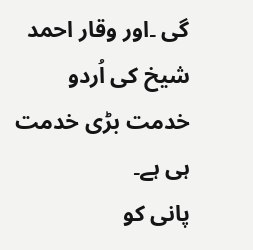گی ۔اور وقار احمد شیخ کی اُردو خدمت بڑی خدمت ہی ہے۔
پانی کو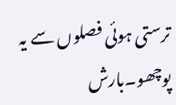ترستی ہوئی فصلوں سے یہ پوچھو۔بارش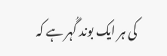کی ہر ایک بوند گُہر ہے کہ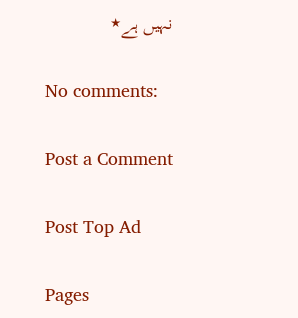نہیں ہے٭

No comments:

Post a Comment

Post Top Ad

Pages